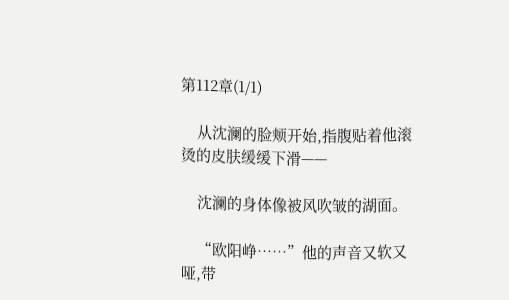第112章(1/1)

    从沈澜的脸颊开始,指腹贴着他滚烫的皮肤缓缓下滑——

    沈澜的身体像被风吹皱的湖面。

    “欧阳峥……”他的声音又软又哑,带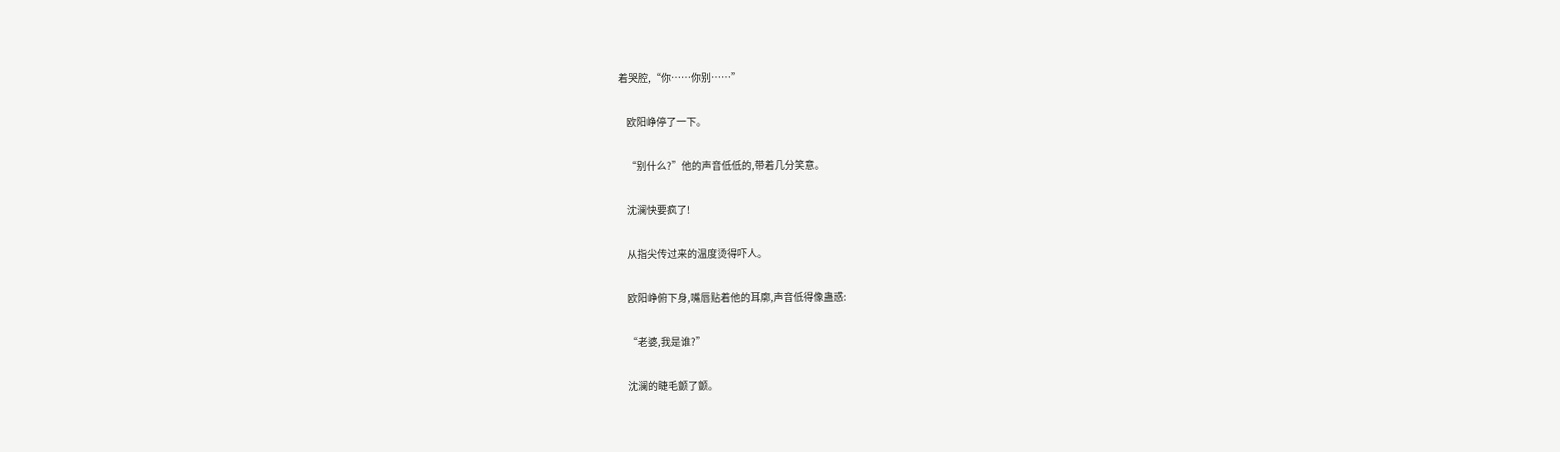着哭腔,“你……你别……”

    欧阳峥停了一下。

    “别什么?”他的声音低低的,带着几分笑意。

    沈澜快要疯了!

    从指尖传过来的温度烫得吓人。

    欧阳峥俯下身,嘴唇贴着他的耳廓,声音低得像蛊惑:

    “老婆,我是谁?”

    沈澜的睫毛颤了颤。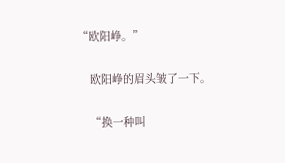“欧阳峥。”

    欧阳峥的眉头皱了一下。

    “换一种叫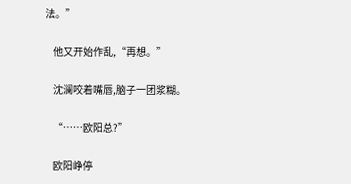法。”

    他又开始作乱,“再想。”

    沈澜咬着嘴唇,脑子一团浆糊。

    “……欧阳总?”

    欧阳峥停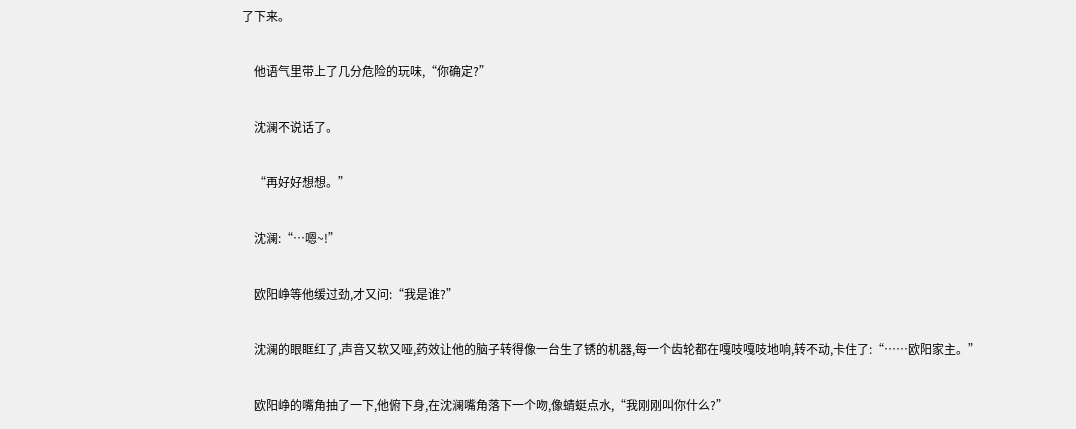了下来。

    他语气里带上了几分危险的玩味,“你确定?”

    沈澜不说话了。

    “再好好想想。”

    沈澜:“…嗯~!”

    欧阳峥等他缓过劲,才又问:“我是谁?”

    沈澜的眼眶红了,声音又软又哑,药效让他的脑子转得像一台生了锈的机器,每一个齿轮都在嘎吱嘎吱地响,转不动,卡住了:“……欧阳家主。”

    欧阳峥的嘴角抽了一下,他俯下身,在沈澜嘴角落下一个吻,像蜻蜓点水,“我刚刚叫你什么?”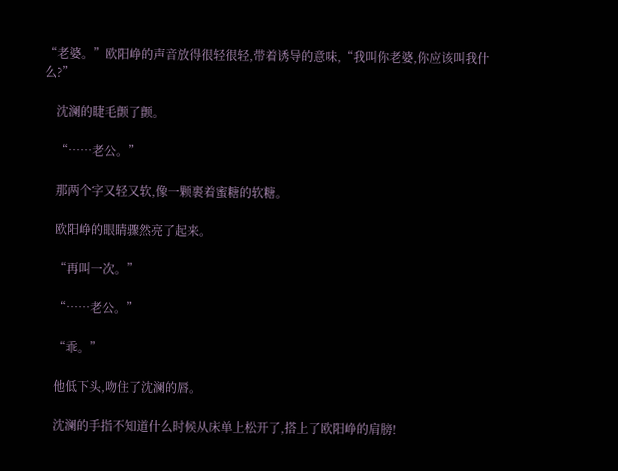“老婆。”欧阳峥的声音放得很轻很轻,带着诱导的意味,“我叫你老婆,你应该叫我什么?”

    沈澜的睫毛颤了颤。

    “……老公。”

    那两个字又轻又软,像一颗裹着蜜糖的软糖。

    欧阳峥的眼睛骤然亮了起来。

    “再叫一次。”

    “……老公。”

    “乖。”

    他低下头,吻住了沈澜的唇。

    沈澜的手指不知道什么时候从床单上松开了,搭上了欧阳峥的肩膀!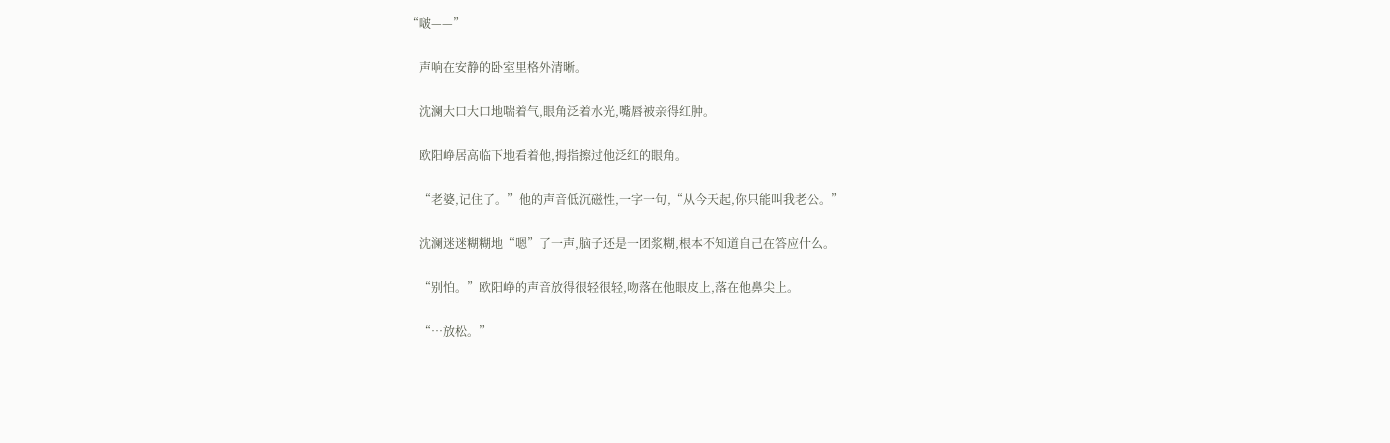“啵——”

    声响在安静的卧室里格外清晰。

    沈澜大口大口地喘着气,眼角泛着水光,嘴唇被亲得红肿。

    欧阳峥居高临下地看着他,拇指擦过他泛红的眼角。

    “老婆,记住了。”他的声音低沉磁性,一字一句,“从今天起,你只能叫我老公。”

    沈澜迷迷糊糊地“嗯”了一声,脑子还是一团浆糊,根本不知道自己在答应什么。

    “别怕。”欧阳峥的声音放得很轻很轻,吻落在他眼皮上,落在他鼻尖上。

    “…放松。”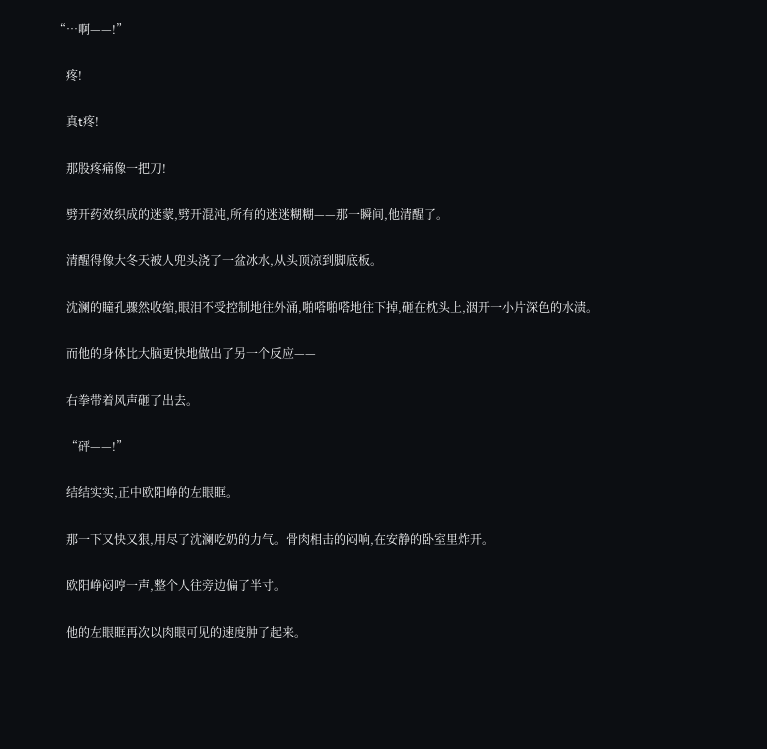“…啊——!”

    疼!

    真t疼!

    那股疼痛像一把刀!

    劈开药效织成的迷蒙,劈开混沌,所有的迷迷糊糊——那一瞬间,他清醒了。

    清醒得像大冬天被人兜头浇了一盆冰水,从头顶凉到脚底板。

    沈澜的瞳孔骤然收缩,眼泪不受控制地往外涌,啪嗒啪嗒地往下掉,砸在枕头上,洇开一小片深色的水渍。

    而他的身体比大脑更快地做出了另一个反应——

    右拳带着风声砸了出去。

    “砰——!”

    结结实实,正中欧阳峥的左眼眶。

    那一下又快又狠,用尽了沈澜吃奶的力气。骨肉相击的闷响,在安静的卧室里炸开。

    欧阳峥闷哼一声,整个人往旁边偏了半寸。

    他的左眼眶再次以肉眼可见的速度肿了起来。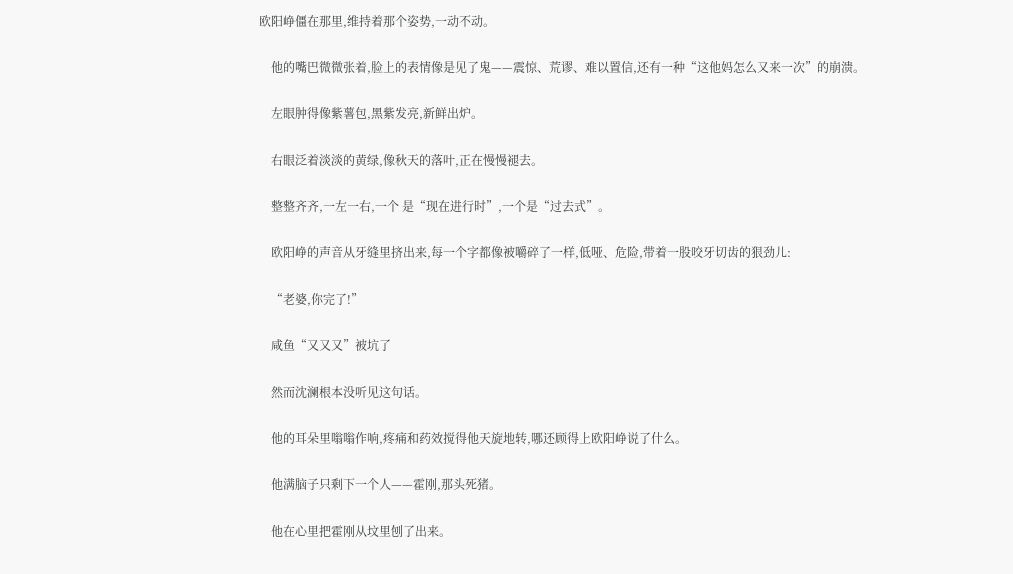欧阳峥僵在那里,维持着那个姿势,一动不动。

    他的嘴巴微微张着,脸上的表情像是见了鬼——震惊、荒谬、难以置信,还有一种“这他妈怎么又来一次”的崩溃。

    左眼肿得像紫薯包,黑紫发亮,新鲜出炉。

    右眼泛着淡淡的黄绿,像秋天的落叶,正在慢慢褪去。

    整整齐齐,一左一右,一个 是“现在进行时”,一个是“过去式”。

    欧阳峥的声音从牙缝里挤出来,每一个字都像被嚼碎了一样,低哑、危险,带着一股咬牙切齿的狠劲儿:

    “老婆,你完了!”

    咸鱼“又又又”被坑了

    然而沈澜根本没听见这句话。

    他的耳朵里嗡嗡作响,疼痛和药效搅得他天旋地转,哪还顾得上欧阳峥说了什么。

    他满脑子只剩下一个人——霍刚,那头死猪。

    他在心里把霍刚从坟里刨了出来。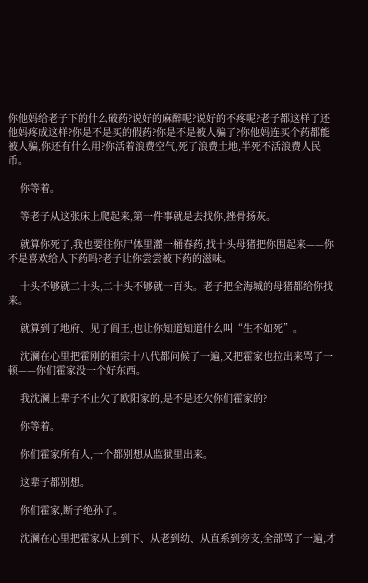你他妈给老子下的什么破药?说好的麻醉呢?说好的不疼呢?老子都这样了还他妈疼成这样?你是不是买的假药?你是不是被人骗了?你他妈连买个药都能被人骗,你还有什么用?你活着浪费空气,死了浪费土地,半死不活浪费人民币。

    你等着。

    等老子从这张床上爬起来,第一件事就是去找你,挫骨扬灰。

    就算你死了,我也要往你尸体里灌一桶春药,找十头母猪把你围起来——你不是喜欢给人下药吗?老子让你尝尝被下药的滋味。

    十头不够就二十头,二十头不够就一百头。老子把全海城的母猪都给你找来。

    就算到了地府、见了阎王,也让你知道知道什么叫“生不如死”。

    沈澜在心里把霍刚的祖宗十八代都问候了一遍,又把霍家也拉出来骂了一顿——你们霍家没一个好东西。

    我沈澜上辈子不止欠了欧阳家的,是不是还欠你们霍家的?

    你等着。

    你们霍家所有人,一个都别想从监狱里出来。

    这辈子都别想。

    你们霍家,断子绝孙了。

    沈澜在心里把霍家从上到下、从老到幼、从直系到旁支,全部骂了一遍,才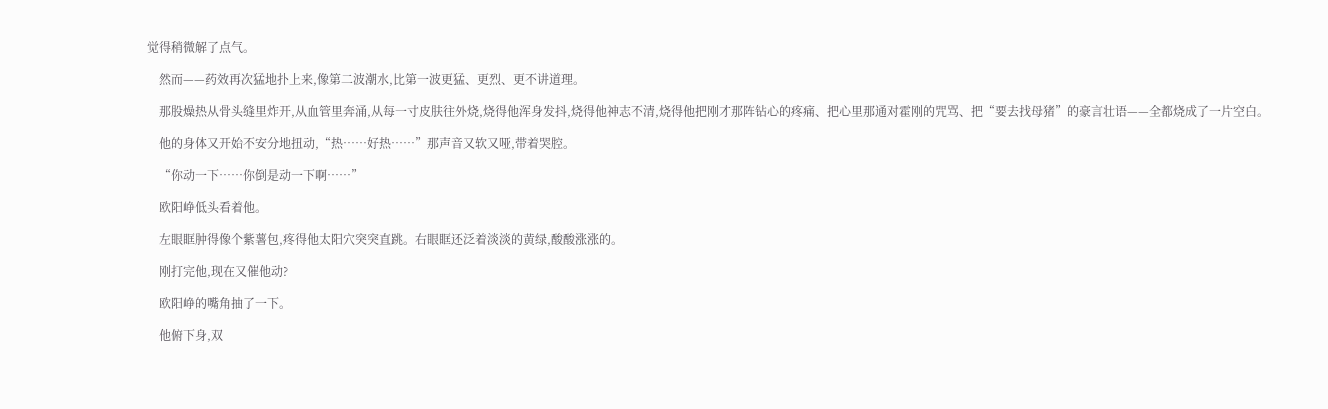觉得稍微解了点气。

    然而——药效再次猛地扑上来,像第二波潮水,比第一波更猛、更烈、更不讲道理。

    那股燥热从骨头缝里炸开,从血管里奔涌,从每一寸皮肤往外烧,烧得他浑身发抖,烧得他神志不清,烧得他把刚才那阵钻心的疼痛、把心里那通对霍刚的咒骂、把“要去找母猪”的豪言壮语——全都烧成了一片空白。

    他的身体又开始不安分地扭动,“热……好热……”那声音又软又哑,带着哭腔。

    “你动一下……你倒是动一下啊……”

    欧阳峥低头看着他。

    左眼眶肿得像个紫薯包,疼得他太阳穴突突直跳。右眼眶还泛着淡淡的黄绿,酸酸涨涨的。

    刚打完他,现在又催他动?

    欧阳峥的嘴角抽了一下。

    他俯下身,双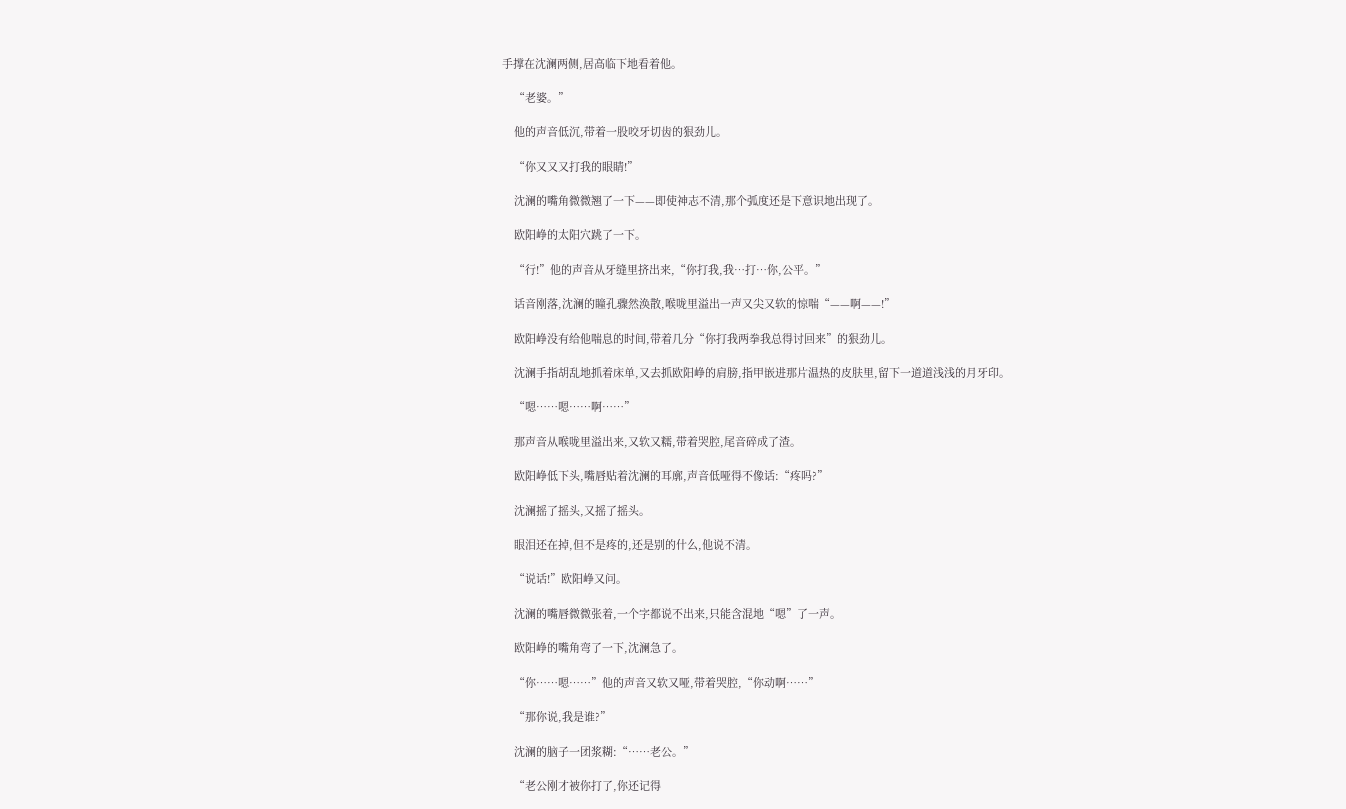手撑在沈澜两侧,居高临下地看着他。

    “老婆。”

    他的声音低沉,带着一股咬牙切齿的狠劲儿。

    “你又又又打我的眼睛!”

    沈澜的嘴角微微翘了一下——即使神志不清,那个弧度还是下意识地出现了。

    欧阳峥的太阳穴跳了一下。

    “行!”他的声音从牙缝里挤出来,“你打我,我…打…你,公平。”

    话音刚落,沈澜的瞳孔骤然涣散,喉咙里溢出一声又尖又软的惊喘“——啊——!”

    欧阳峥没有给他喘息的时间,带着几分“你打我两拳我总得讨回来”的狠劲儿。

    沈澜手指胡乱地抓着床单,又去抓欧阳峥的肩膀,指甲嵌进那片温热的皮肤里,留下一道道浅浅的月牙印。

    “嗯……嗯……啊……”

    那声音从喉咙里溢出来,又软又糯,带着哭腔,尾音碎成了渣。

    欧阳峥低下头,嘴唇贴着沈澜的耳廓,声音低哑得不像话:“疼吗?”

    沈澜摇了摇头,又摇了摇头。

    眼泪还在掉,但不是疼的,还是别的什么,他说不清。

    “说话!”欧阳峥又问。

    沈澜的嘴唇微微张着,一个字都说不出来,只能含混地“嗯”了一声。

    欧阳峥的嘴角弯了一下,沈澜急了。

    “你……嗯……”他的声音又软又哑,带着哭腔,“你动啊……”

    “那你说,我是谁?”

    沈澜的脑子一团浆糊:“……老公。”

    “老公刚才被你打了,你还记得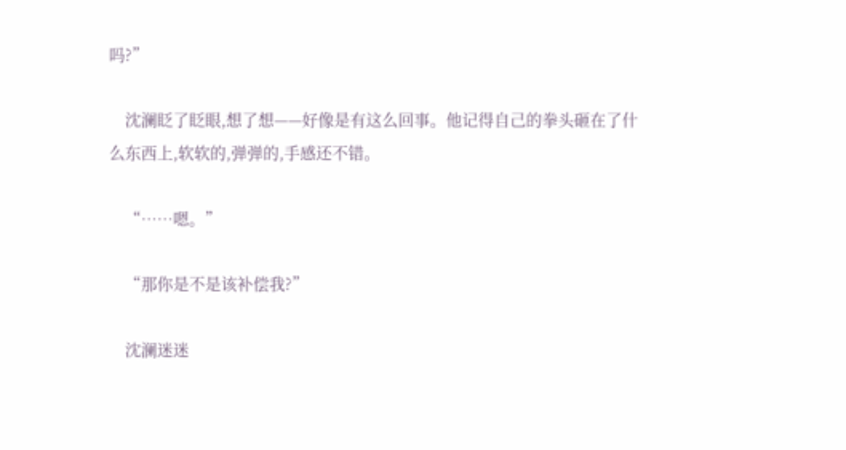吗?”

    沈澜眨了眨眼,想了想——好像是有这么回事。他记得自己的拳头砸在了什么东西上,软软的,弹弹的,手感还不错。

    “……嗯。”

    “那你是不是该补偿我?”

    沈澜迷迷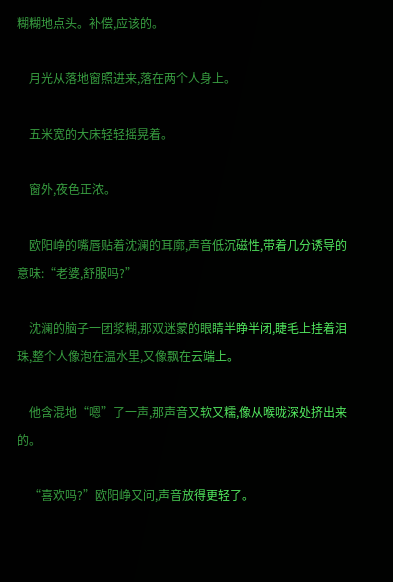糊糊地点头。补偿,应该的。

    月光从落地窗照进来,落在两个人身上。

    五米宽的大床轻轻摇晃着。

    窗外,夜色正浓。

    欧阳峥的嘴唇贴着沈澜的耳廓,声音低沉磁性,带着几分诱导的意味:“老婆,舒服吗?”

    沈澜的脑子一团浆糊,那双迷蒙的眼睛半睁半闭,睫毛上挂着泪珠,整个人像泡在温水里,又像飘在云端上。

    他含混地“嗯”了一声,那声音又软又糯,像从喉咙深处挤出来的。

    “喜欢吗?”欧阳峥又问,声音放得更轻了。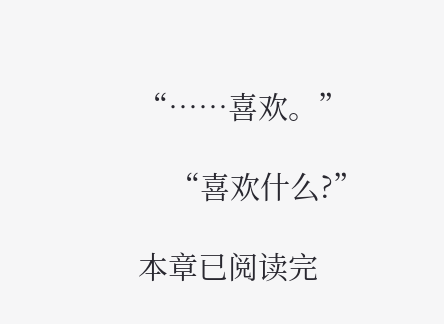“……喜欢。”

    “喜欢什么?”

本章已阅读完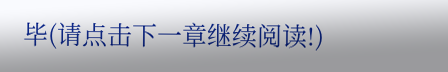毕(请点击下一章继续阅读!)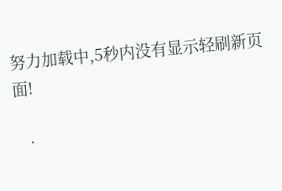努力加载中,5秒内没有显示轻刷新页面!

  •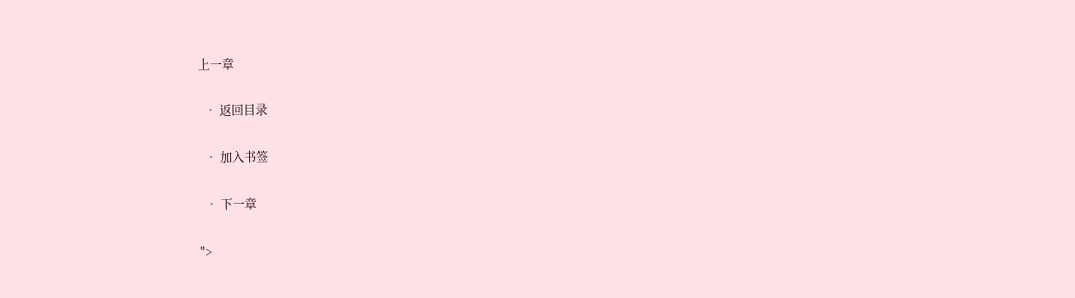上一章

  • 返回目录

  • 加入书签

  • 下一章

">